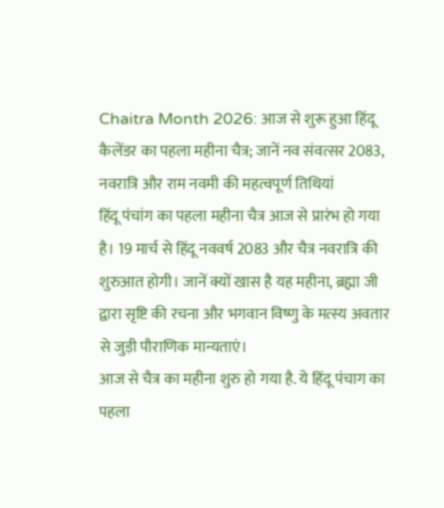Chaitra Month 2026: आज से शुरू हुआ हिंदू कैलेंडर का पहला महीना चैत्र; जानें नव संवत्सर 2083, नवरात्रि और राम नवमी की महत्वपूर्ण तिथियां
हिंदू पंचांग का पहला महीना चैत्र आज से प्रारंभ हो गया है। 19 मार्च से हिंदू नववर्ष 2083 और चैत्र नवरात्रि की शुरुआत होगी। जानें क्यों खास है यह महीना, ब्रह्मा जी द्वारा सृष्टि की रचना और भगवान विष्णु के मत्स्य अवतार से जुड़ी पौराणिक मान्यताएं।
आज से चैत्र का महीना शुरु हो गया है. ये हिंदू पंचाग का पहला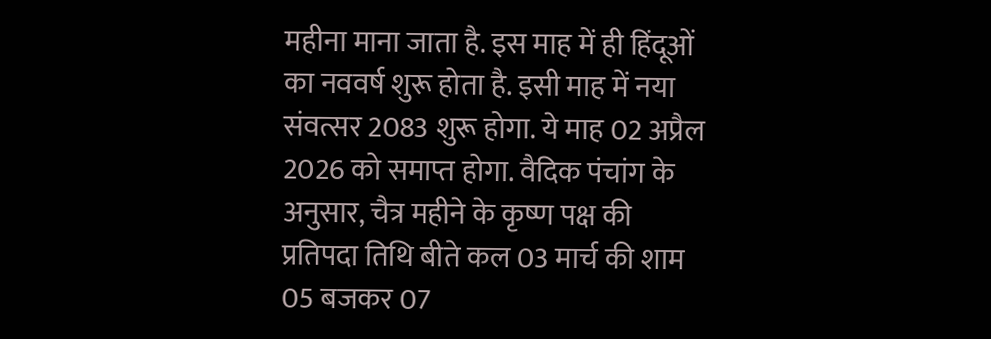महीना माना जाता है. इस माह में ही हिंदूओं का नववर्ष शुरू होता है. इसी माह में नया संवत्सर 2083 शुरू होगा. ये माह 02 अप्रैल 2026 को समाप्त होगा. वैदिक पंचांग के अनुसार, चैत्र महीने के कृष्ण पक्ष की प्रतिपदा तिथि बीते कल 03 मार्च की शाम 05 बजकर 07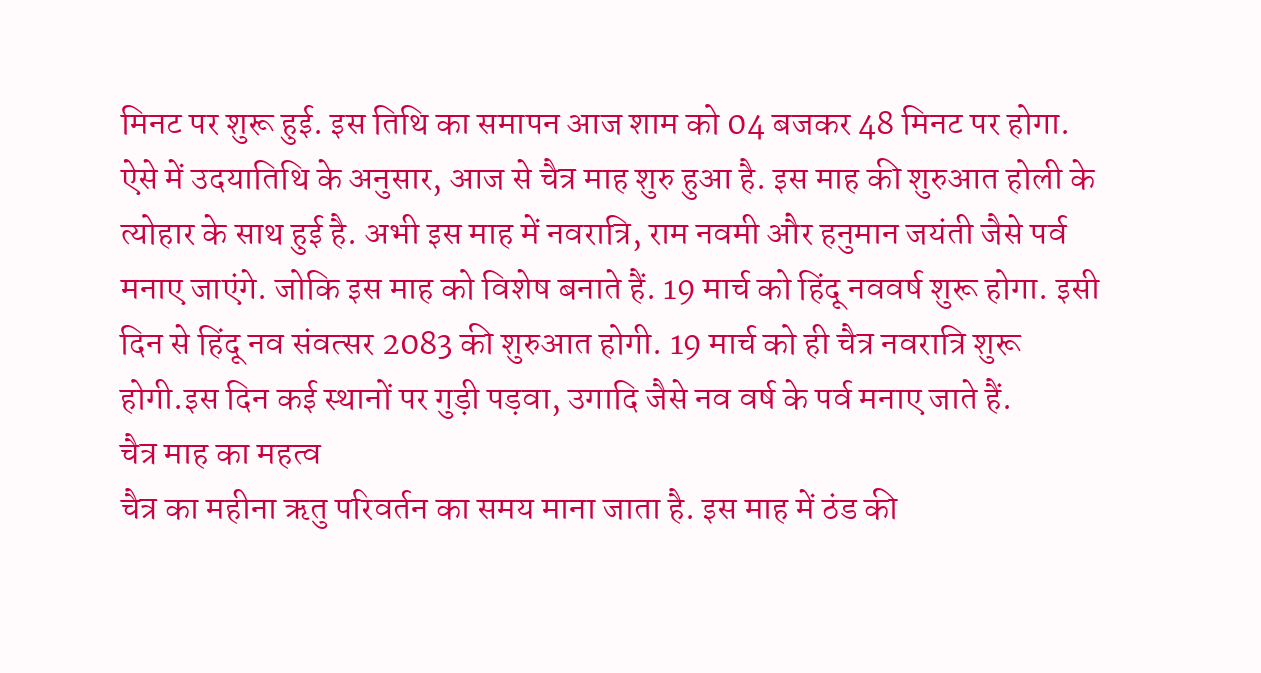मिनट पर शुरू हुई. इस तिथि का समापन आज शाम को 04 बजकर 48 मिनट पर होगा.
ऐसे में उदयातिथि के अनुसार, आज से चैत्र माह शुरु हुआ है. इस माह की शुरुआत होली के त्योहार के साथ हुई है. अभी इस माह में नवरात्रि, राम नवमी और हनुमान जयंती जैसे पर्व मनाए जाएंगे. जोकि इस माह को विशेष बनाते हैं. 19 मार्च को हिंदू नववर्ष शुरू होगा. इसी दिन से हिंदू नव संवत्सर 2083 की शुरुआत होगी. 19 मार्च को ही चैत्र नवरात्रि शुरू होगी.इस दिन कई स्थानों पर गुड़ी पड़वा, उगादि जैसे नव वर्ष के पर्व मनाए जाते हैं.
चैत्र माह का महत्व
चैत्र का महीना ऋतु परिवर्तन का समय माना जाता है. इस माह में ठंड की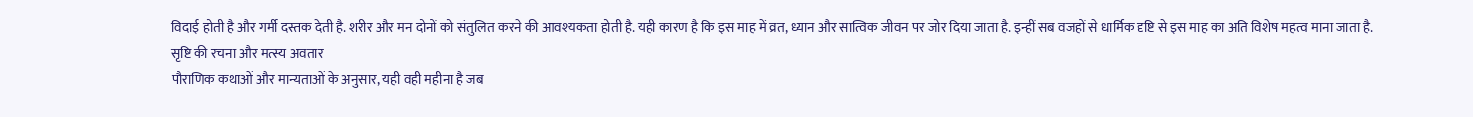विदाई होती है और गर्मी दस्तक देती है. शरीर और मन दोनों को संतुलित करने की आवश्यकता होती है. यही कारण है कि इस माह में व्रत, ध्यान और सात्विक जीवन पर जोर दिया जाता है. इन्हीं सब वजहों से धार्मिक दृष्टि से इस माह का अति विशेष महत्व माना जाता है.
सृष्टि की रचना और मत्स्य अवतार
पौराणिक कथाओं और मान्यताओं के अनुसार, यही वही महीना है जब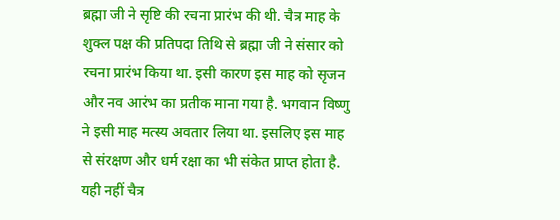ब्रह्मा जी ने सृष्टि की रचना प्रारंभ की थी. चैत्र माह के शुक्ल पक्ष की प्रतिपदा तिथि से ब्रह्मा जी ने संसार को रचना प्रारंभ किया था. इसी कारण इस माह को सृजन और नव आरंभ का प्रतीक माना गया है. भगवान विष्णु ने इसी माह मत्स्य अवतार लिया था. इसलिए इस माह से संरक्षण और धर्म रक्षा का भी संकेत प्राप्त होता है. यही नहीं चैत्र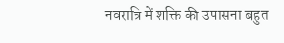नवरात्रि में शक्ति की उपासना बहुत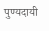पुण्यदायी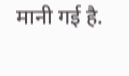मानी गई है.